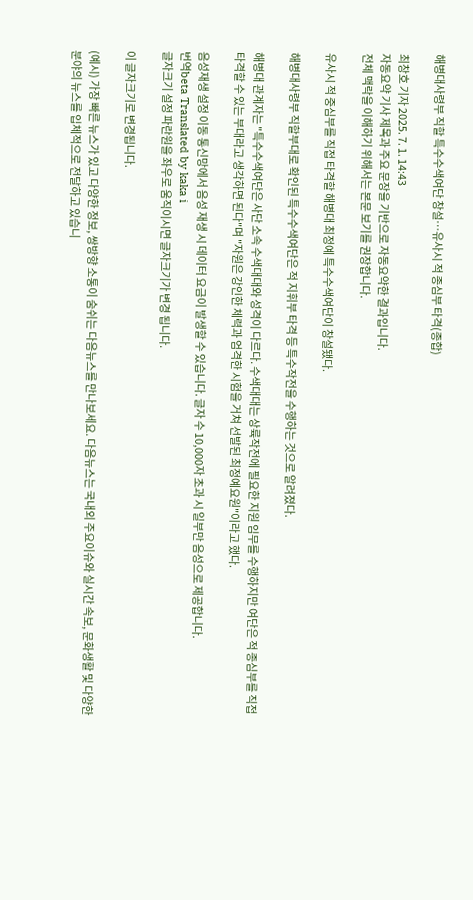해병대사령부 직할 특수수색여단 창설…유사시 적 종심부 타격(종합)

최창호 기자 2025. 7. 1. 14:43
자동요약 기사 제목과 주요 문장을 기반으로 자동요약한 결과입니다.
전체 맥락을 이해하기 위해서는 본문 보기를 권장합니다.

유사시 적 중심부를 직접 타격할 해병대 최정예 특수수색여단이 창설됐다.

해병대사령부 직할부대로 확인된 특수수색여단은 적 지휘부 타격 등 특수작전을 수행하는 것으로 알려졌다.

해병대 관계자는 "특수수색여단은 사단 소속 수색대대와 성격이 다르다. 수색대대는 상륙작전에 필요한 지원 임무를 수행하지만 여단은 적 종심부를 직접 타격할 수 있는 부대라고 생각하면 된다"며 "자원은 강인한 체력과 엄격한 시험을 거쳐 선발된 최정예요원"이라고 했다.

음성재생 설정 이동 통신망에서 음성 재생 시 데이터 요금이 발생할 수 있습니다. 글자 수 10,000자 초과 시 일부만 음성으로 제공합니다.
번역beta Translated by kaka i
글자크기 설정 파란원을 좌우로 움직이시면 글자크기가 변경 됩니다.

이 글자크기로 변경됩니다.

(예시) 가장 빠른 뉴스가 있고 다양한 정보, 쌍방향 소통이 숨쉬는 다음뉴스를 만나보세요. 다음뉴스는 국내외 주요이슈와 실시간 속보, 문화생활 및 다양한 분야의 뉴스를 입체적으로 전달하고 있습니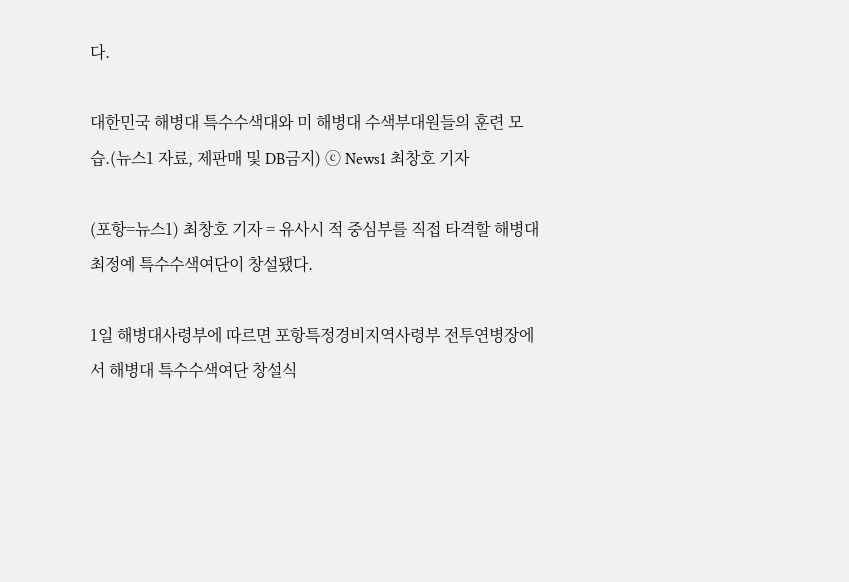다.

대한민국 해병대 특수수색대와 미 해병대 수색부대원들의 훈련 모습.(뉴스1 자료, 제판매 및 DB금지) ⓒ News1 최창호 기자

(포항=뉴스1) 최창호 기자 = 유사시 적 중심부를 직접 타격할 해병대 최정예 특수수색여단이 창설됐다.

1일 해병대사령부에 따르면 포항특정경비지역사령부 전투연병장에서 해병대 특수수색여단 창설식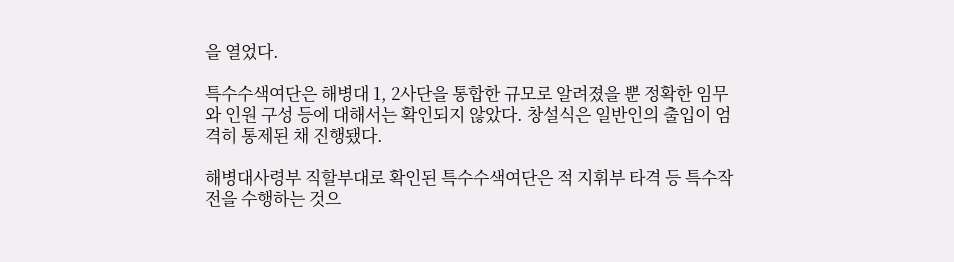을 열었다.

특수수색여단은 해병대 1, 2사단을 통합한 규모로 알려졌을 뿐 정확한 임무와 인원 구성 등에 대해서는 확인되지 않았다. 창설식은 일반인의 출입이 엄격히 통제된 채 진행됐다.

해병대사령부 직할부대로 확인된 특수수색여단은 적 지휘부 타격 등 특수작전을 수행하는 것으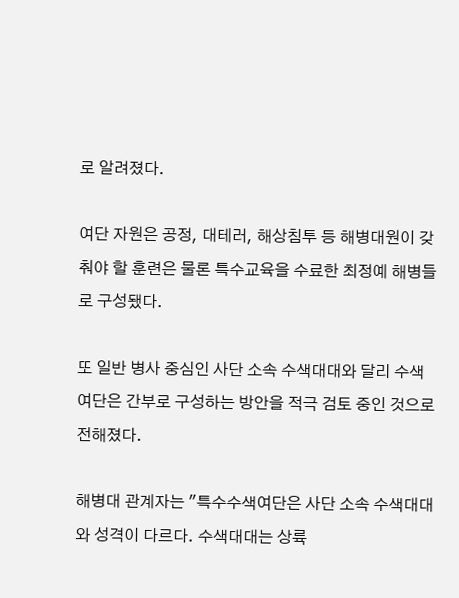로 알려졌다.

여단 자원은 공정, 대테러, 해상침투 등 해병대원이 갖춰야 할 훈련은 물론 특수교육을 수료한 최정예 해병들로 구성됐다.

또 일반 병사 중심인 사단 소속 수색대대와 달리 수색여단은 간부로 구성하는 방안을 적극 검토 중인 것으로 전해졌다.

해병대 관계자는 "특수수색여단은 사단 소속 수색대대와 성격이 다르다. 수색대대는 상륙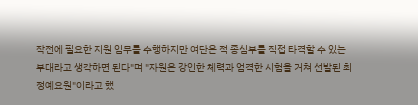작전에 필요한 지원 임무를 수행하지만 여단은 적 종심부를 직접 타격할 수 있는 부대라고 생각하면 된다"며 "자원은 강인한 체력과 엄격한 시험을 거쳐 선발된 최정예요원"이라고 했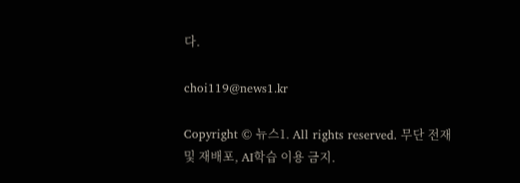다.

choi119@news1.kr

Copyright © 뉴스1. All rights reserved. 무단 전재 및 재배포, AI학습 이용 금지.